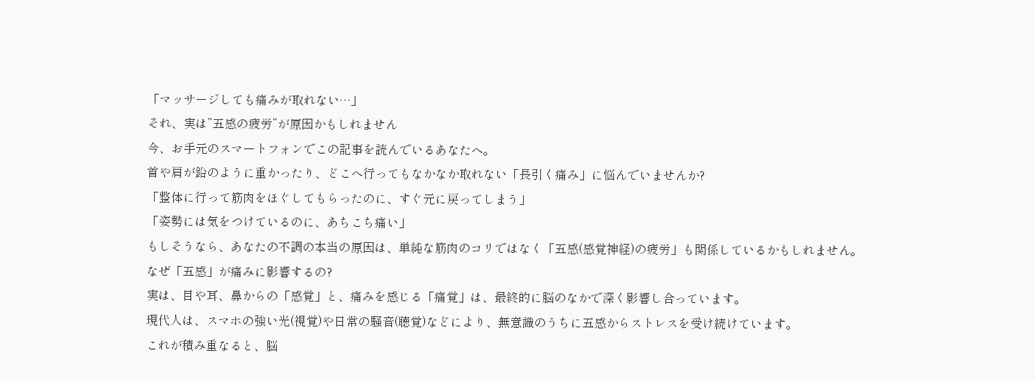「マッサージしても痛みが取れない…」
それ、実は”五感の疲労”が原因かもしれません
今、お手元のスマートフォンでこの記事を読んでいるあなたへ。
首や肩が鉛のように重かったり、どこへ行ってもなかなか取れない「長引く痛み」に悩んでいませんか?
「整体に行って筋肉をほぐしてもらったのに、すぐ元に戻ってしまう」
「姿勢には気をつけているのに、あちこち痛い」
もしそうなら、あなたの不調の本当の原因は、単純な筋肉のコリではなく「五感(感覚神経)の疲労」も関係しているかもしれません。
なぜ「五感」が痛みに影響するの?
実は、目や耳、鼻からの「感覚」と、痛みを感じる「痛覚」は、最終的に脳のなかで深く影響し合っています。
現代人は、スマホの強い光(視覚)や日常の騒音(聴覚)などにより、無意識のうちに五感からストレスを受け続けています。
これが積み重なると、脳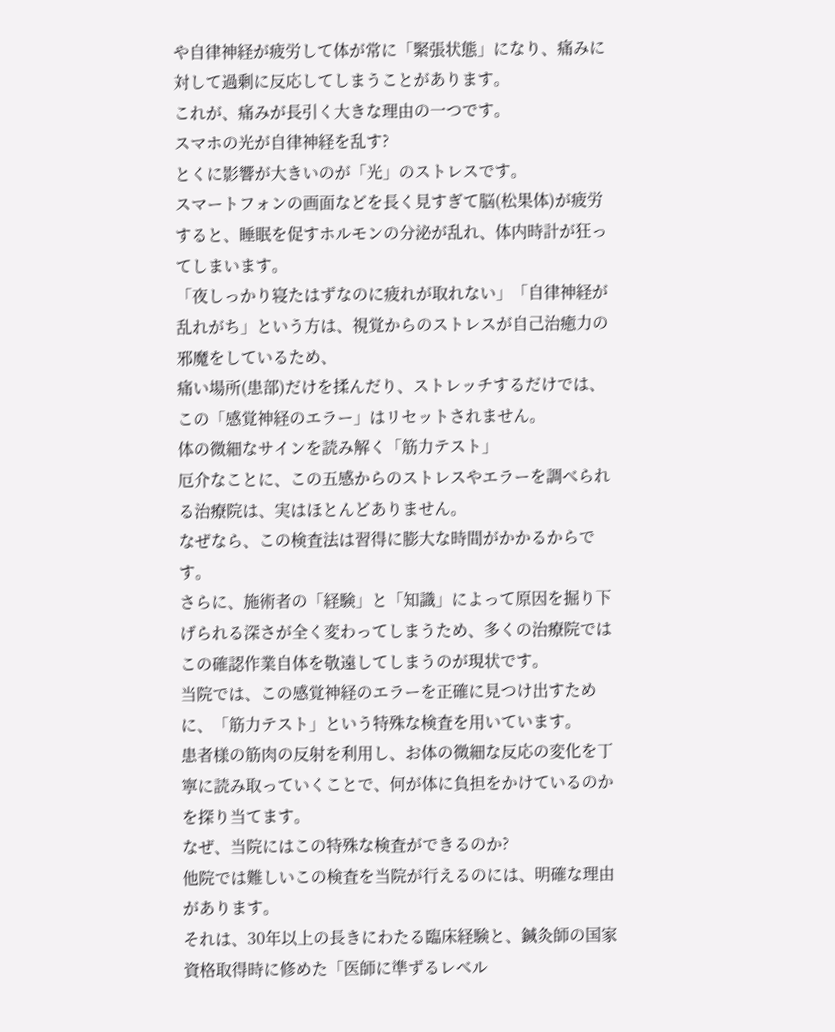や自律神経が疲労して体が常に「緊張状態」になり、痛みに対して過剰に反応してしまうことがあります。
これが、痛みが長引く大きな理由の一つです。
スマホの光が自律神経を乱す?
とくに影響が大きいのが「光」のストレスです。
スマートフォンの画面などを長く見すぎて脳(松果体)が疲労すると、睡眠を促すホルモンの分泌が乱れ、体内時計が狂ってしまいます。
「夜しっかり寝たはずなのに疲れが取れない」「自律神経が乱れがち」という方は、視覚からのストレスが自己治癒力の邪魔をしているため、
痛い場所(患部)だけを揉んだり、ストレッチするだけでは、この「感覚神経のエラー」はリセットされません。
体の微細なサインを読み解く「筋力テスト」
厄介なことに、この五感からのストレスやエラーを調べられる治療院は、実はほとんどありません。
なぜなら、この検査法は習得に膨大な時間がかかるからです。
さらに、施術者の「経験」と「知識」によって原因を掘り下げられる深さが全く変わってしまうため、多くの治療院ではこの確認作業自体を敬遠してしまうのが現状です。
当院では、この感覚神経のエラーを正確に見つけ出すために、「筋力テスト」という特殊な検査を用いています。
患者様の筋肉の反射を利用し、お体の微細な反応の変化を丁寧に読み取っていくことで、何が体に負担をかけているのかを探り当てます。
なぜ、当院にはこの特殊な検査ができるのか?
他院では難しいこの検査を当院が行えるのには、明確な理由があります。
それは、30年以上の長きにわたる臨床経験と、鍼灸師の国家資格取得時に修めた「医師に準ずるレベル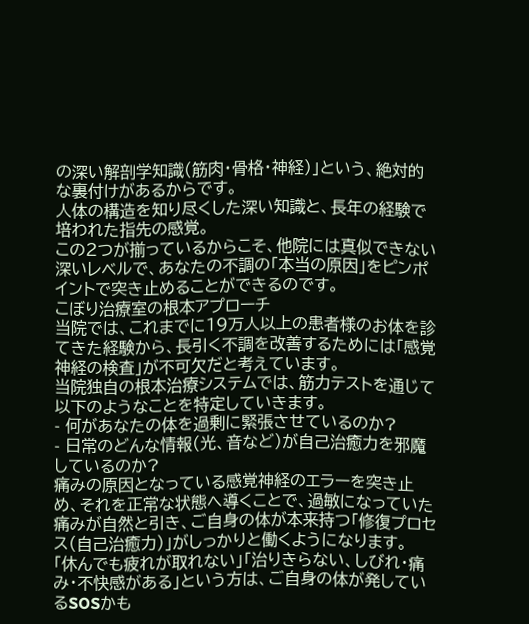の深い解剖学知識(筋肉・骨格・神経)」という、絶対的な裏付けがあるからです。
人体の構造を知り尽くした深い知識と、長年の経験で培われた指先の感覚。
この2つが揃っているからこそ、他院には真似できない深いレベルで、あなたの不調の「本当の原因」をピンポイントで突き止めることができるのです。
こぼり治療室の根本アプローチ
当院では、これまでに19万人以上の患者様のお体を診てきた経験から、長引く不調を改善するためには「感覚神経の検査」が不可欠だと考えています。
当院独自の根本治療システムでは、筋力テストを通じて以下のようなことを特定していきます。
- 何があなたの体を過剰に緊張させているのか?
- 日常のどんな情報(光、音など)が自己治癒力を邪魔しているのか?
痛みの原因となっている感覚神経のエラーを突き止め、それを正常な状態へ導くことで、過敏になっていた痛みが自然と引き、ご自身の体が本来持つ「修復プロセス(自己治癒力)」がしっかりと働くようになります。
「休んでも疲れが取れない」「治りきらない、しびれ・痛み・不快感がある」という方は、ご自身の体が発しているSOSかも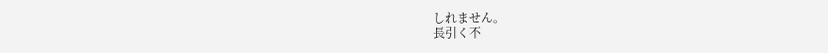しれません。
長引く不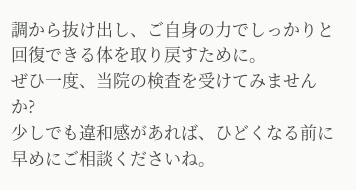調から抜け出し、ご自身の力でしっかりと回復できる体を取り戻すために。
ぜひ一度、当院の検査を受けてみませんか?
少しでも違和感があれば、ひどくなる前に早めにご相談くださいね。